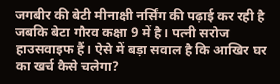जगबीर की बेटी मीनाक्षी नर्सिंग की पढ़ाई कर रही है जबकि बेटा गौरव कक्षा 9 में है। पत्नी सरोज हाउसवाइफ हैं। ऐसे में बड़ा सवाल है कि आखिर घर का खर्च कैसे चलेगा?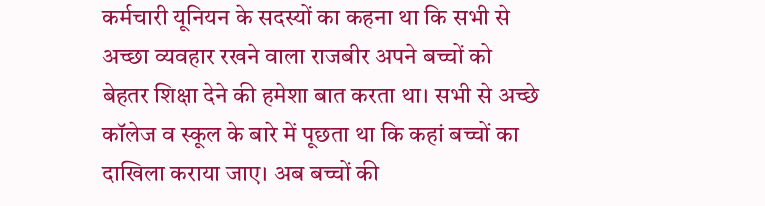कर्मचारी यूनियन के सदस्यों का कहना था कि सभी से अच्छा व्यवहार रखने वाला राजबीर अपने बच्चों को बेहतर शिक्षा देने की हमेशा बात करता था। सभी से अच्छे कॉलेज व स्कूल के बारे में पूछता था कि कहां बच्चों का दाखिला कराया जाए। अब बच्चों की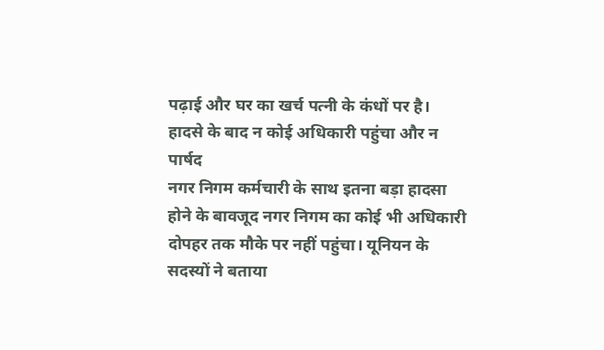पढ़ाई और घर का खर्च पत्नी के कंधों पर है।
हादसे के बाद न कोई अधिकारी पहुंचा और न पार्षद
नगर निगम कर्मचारी के साथ इतना बड़ा हादसा होने के बावजूद नगर निगम का कोई भी अधिकारी दोपहर तक मौके पर नहीं पहुंचा। यूनियन के सदस्यों ने बताया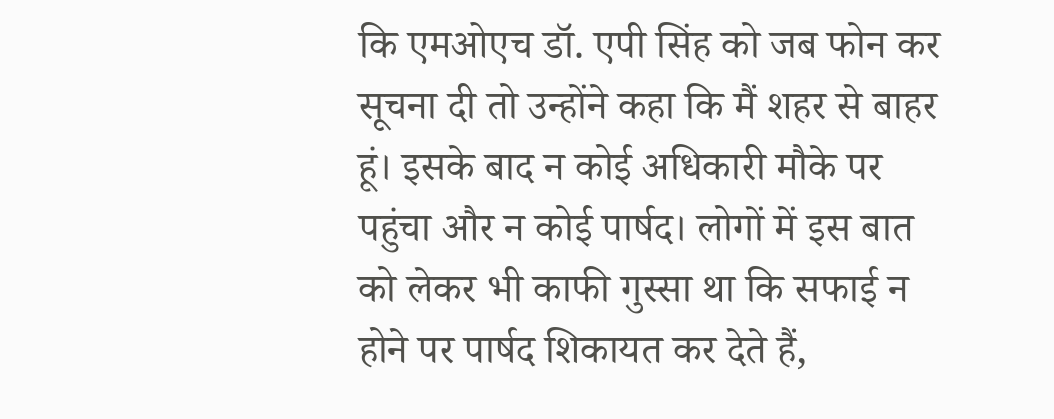कि एमओएच डॉ. एपी सिंह को जब फोन कर सूचना दी तो उन्होंने कहा कि मैं शहर से बाहर हूं। इसके बाद न कोई अधिकारी मौके पर पहुंचा और न कोई पार्षद। लोगों में इस बात को लेकर भी काफी गुस्सा था कि सफाई न होने पर पार्षद शिकायत कर देते हैं,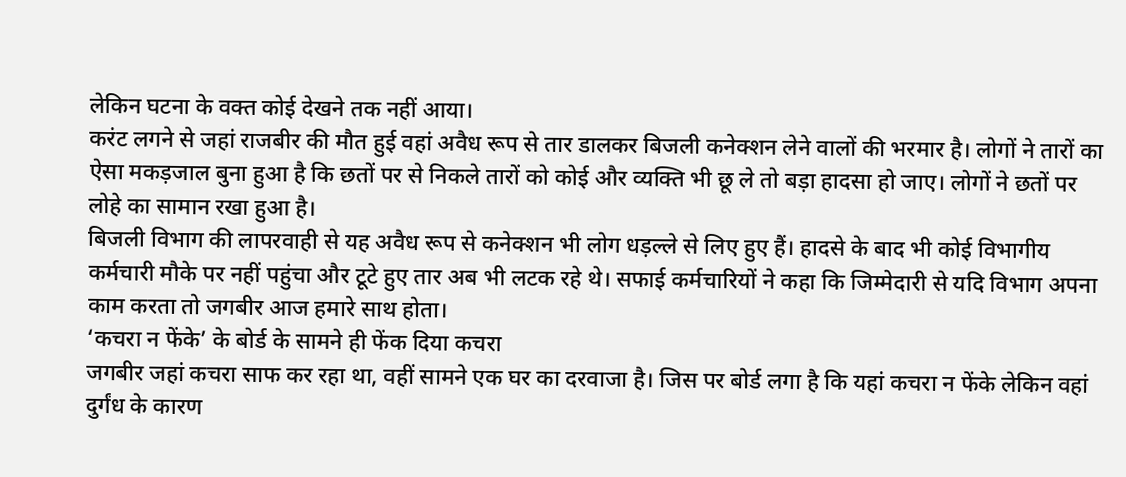लेकिन घटना के वक्त कोई देखने तक नहीं आया।
करंट लगने से जहां राजबीर की मौत हुई वहां अवैध रूप से तार डालकर बिजली कनेक्शन लेने वालों की भरमार है। लोगों ने तारों का ऐसा मकड़जाल बुना हुआ है कि छतों पर से निकले तारों को कोई और व्यक्ति भी छू ले तो बड़ा हादसा हो जाए। लोगों ने छतों पर लोहे का सामान रखा हुआ है।
बिजली विभाग की लापरवाही से यह अवैध रूप से कनेक्शन भी लोग धड़ल्ले से लिए हुए हैं। हादसे के बाद भी कोई विभागीय कर्मचारी मौके पर नहीं पहुंचा और टूटे हुए तार अब भी लटक रहे थे। सफाई कर्मचारियों ने कहा कि जिम्मेदारी से यदि विभाग अपना काम करता तो जगबीर आज हमारे साथ होता।
‘कचरा न फेंके’ के बोर्ड के सामने ही फेंक दिया कचरा
जगबीर जहां कचरा साफ कर रहा था, वहीं सामने एक घर का दरवाजा है। जिस पर बोर्ड लगा है कि यहां कचरा न फेंके लेकिन वहां दुर्गंध के कारण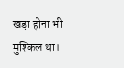खड़ा होना भी मुश्किल था।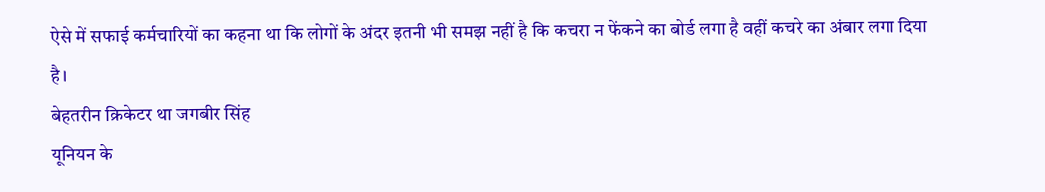ऐसे में सफाई कर्मचारियों का कहना था कि लोगों के अंदर इतनी भी समझ नहीं है कि कचरा न फेंकने का बोर्ड लगा है वहीं कचरे का अंबार लगा दिया है।
बेहतरीन क्रिकेटर था जगबीर सिंह
यूनियन के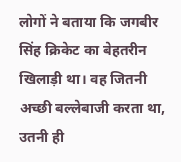लोगों ने बताया कि जगबीर सिंह क्रिकेट का बेहतरीन खिलाड़ी था। वह जितनी अच्छी बल्लेबाजी करता था, उतनी ही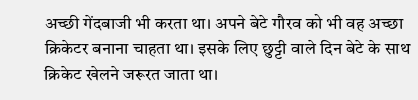अच्छी गेंदबाजी भी करता था। अपने बेटे गौरव को भी वह अच्छा क्रिकेटर बनाना चाहता था। इसके लिए छुट्टी वाले दिन बेटे के साथ क्रिकेट खेलने जरूरत जाता था।